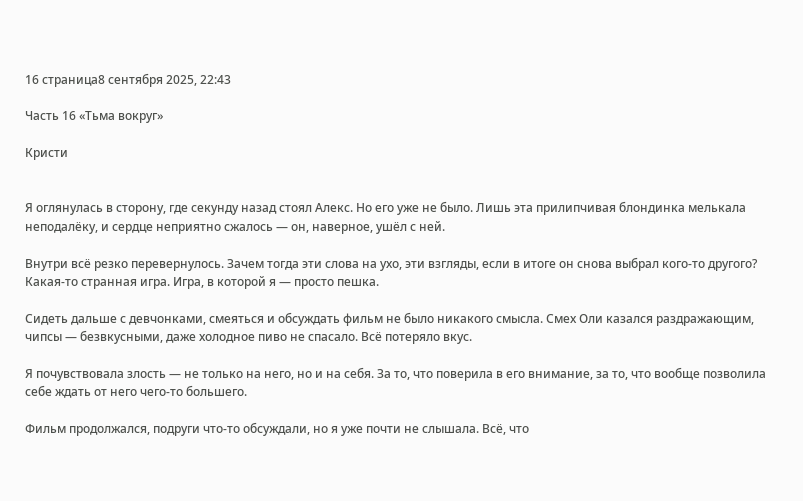16 страница8 сентября 2025, 22:43

Часть 16 «Тьма вокруг»

Кристи


Я оглянулась в сторону, где секунду назад стоял Алекс. Но его уже не было. Лишь эта прилипчивая блондинка мелькала неподалёку, и сердце неприятно сжалось — он, наверное, ушёл с ней.

Внутри всё резко перевернулось. Зачем тогда эти слова на ухо, эти взгляды, если в итоге он снова выбрал кого-то другого? Какая-то странная игра. Игра, в которой я — просто пешка.

Сидеть дальше с девчонками, смеяться и обсуждать фильм не было никакого смысла. Смех Оли казался раздражающим, чипсы — безвкусными, даже холодное пиво не спасало. Всё потеряло вкус.

Я почувствовала злость — не только на него, но и на себя. За то, что поверила в его внимание, за то, что вообще позволила себе ждать от него чего-то большего.

Фильм продолжался, подруги что-то обсуждали, но я уже почти не слышала. Всё, что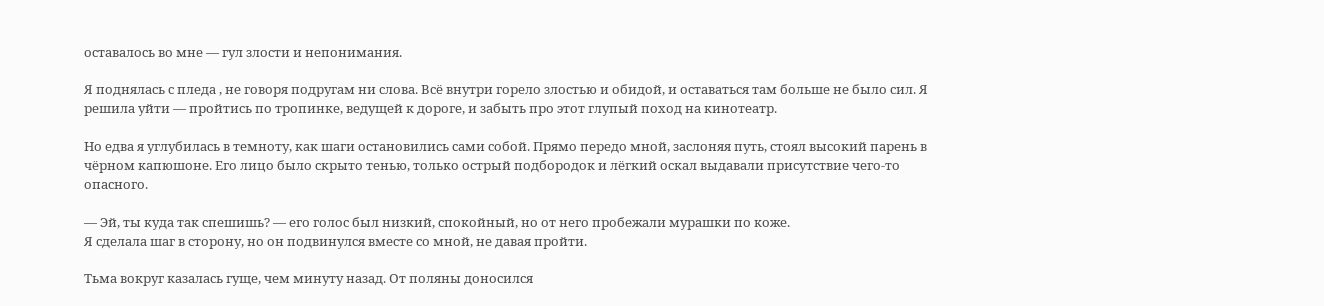оставалось во мне — гул злости и непонимания.

Я поднялась с пледа , не говоря подругам ни слова. Всё внутри горело злостью и обидой, и оставаться там больше не было сил. Я решила уйти — пройтись по тропинке, ведущей к дороге, и забыть про этот глупый поход на кинотеатр.

Но едва я углубилась в темноту, как шаги остановились сами собой. Прямо передо мной, заслоняя путь, стоял высокий парень в чёрном капюшоне. Его лицо было скрыто тенью, только острый подбородок и лёгкий оскал выдавали присутствие чего-то опасного.

— Эй, ты куда так спешишь? — его голос был низкий, спокойный, но от него пробежали мурашки по коже.
Я сделала шаг в сторону, но он подвинулся вместе со мной, не давая пройти.

Тьма вокруг казалась гуще, чем минуту назад. От поляны доносился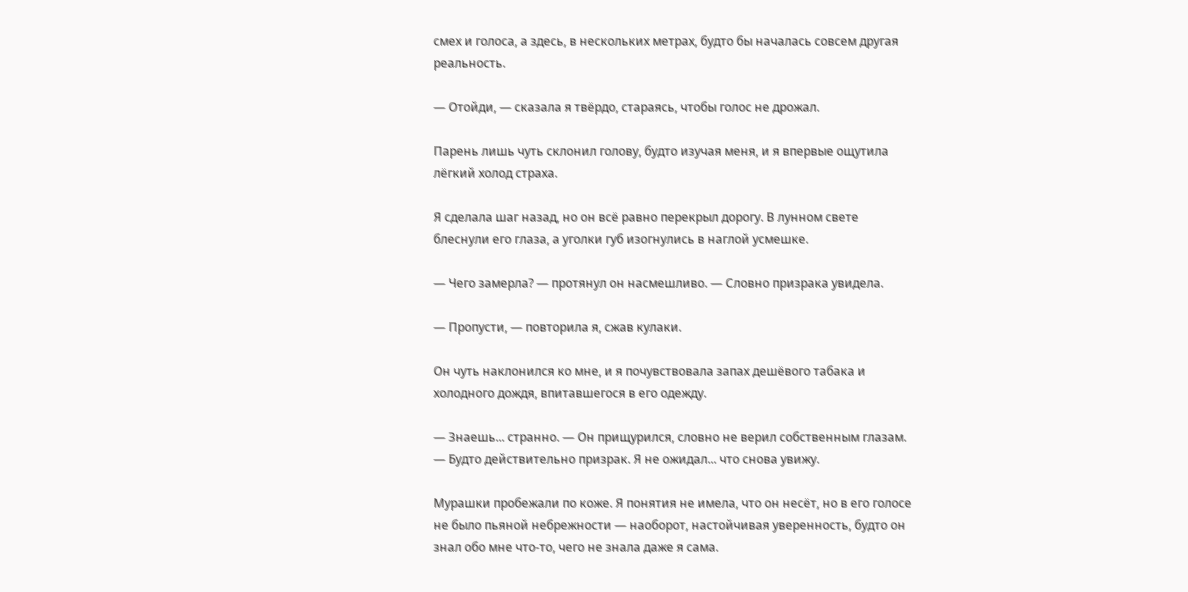смех и голоса, а здесь, в нескольких метрах, будто бы началась совсем другая реальность.

— Отойди, — сказала я твёрдо, стараясь, чтобы голос не дрожал.

Парень лишь чуть склонил голову, будто изучая меня, и я впервые ощутила лёгкий холод страха.

Я сделала шаг назад, но он всё равно перекрыл дорогу. В лунном свете блеснули его глаза, а уголки губ изогнулись в наглой усмешке.

— Чего замерла? — протянул он насмешливо. — Словно призрака увидела.

— Пропусти, — повторила я, сжав кулаки.

Он чуть наклонился ко мне, и я почувствовала запах дешёвого табака и холодного дождя, впитавшегося в его одежду.

— Знаешь... странно. — Он прищурился, словно не верил собственным глазам. — Будто действительно призрак. Я не ожидал... что снова увижу.

Мурашки пробежали по коже. Я понятия не имела, что он несёт, но в его голосе не было пьяной небрежности — наоборот, настойчивая уверенность, будто он знал обо мне что-то, чего не знала даже я сама.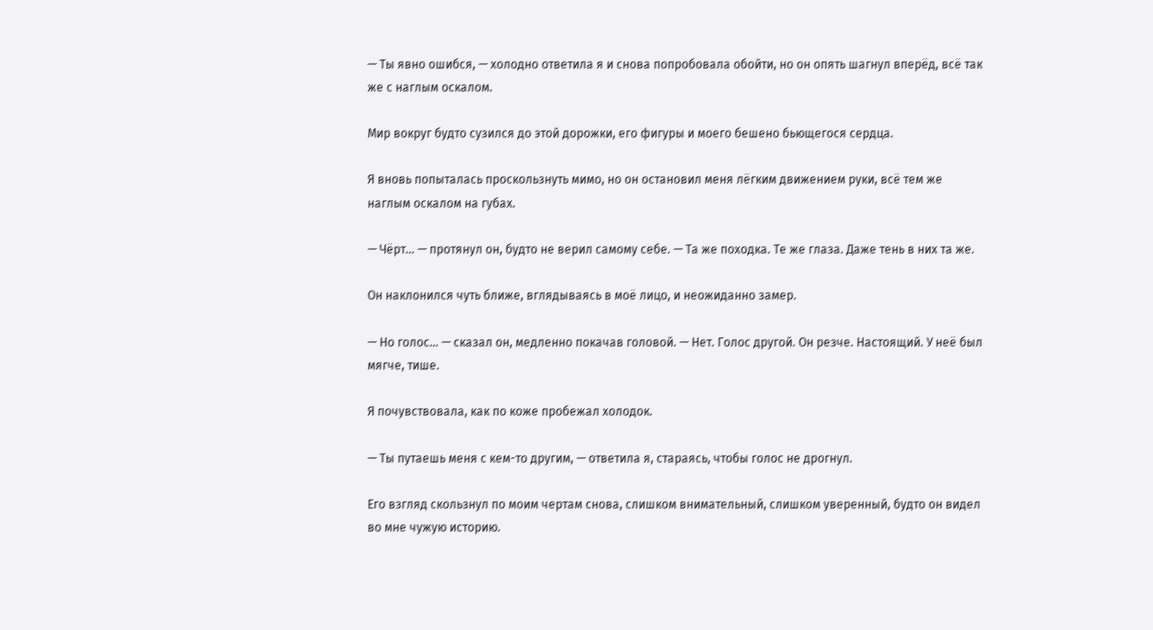— Ты явно ошибся, — холодно ответила я и снова попробовала обойти, но он опять шагнул вперёд, всё так же с наглым оскалом.

Мир вокруг будто сузился до этой дорожки, его фигуры и моего бешено бьющегося сердца.

Я вновь попыталась проскользнуть мимо, но он остановил меня лёгким движением руки, всё тем же наглым оскалом на губах.

— Чёрт... — протянул он, будто не верил самому себе. — Та же походка. Те же глаза. Даже тень в них та же.

Он наклонился чуть ближе, вглядываясь в моё лицо, и неожиданно замер.

— Но голос... — сказал он, медленно покачав головой. — Нет. Голос другой. Он резче. Настоящий. У неё был мягче, тише.

Я почувствовала, как по коже пробежал холодок.

— Ты путаешь меня с кем-то другим, — ответила я, стараясь, чтобы голос не дрогнул.

Его взгляд скользнул по моим чертам снова, слишком внимательный, слишком уверенный, будто он видел во мне чужую историю.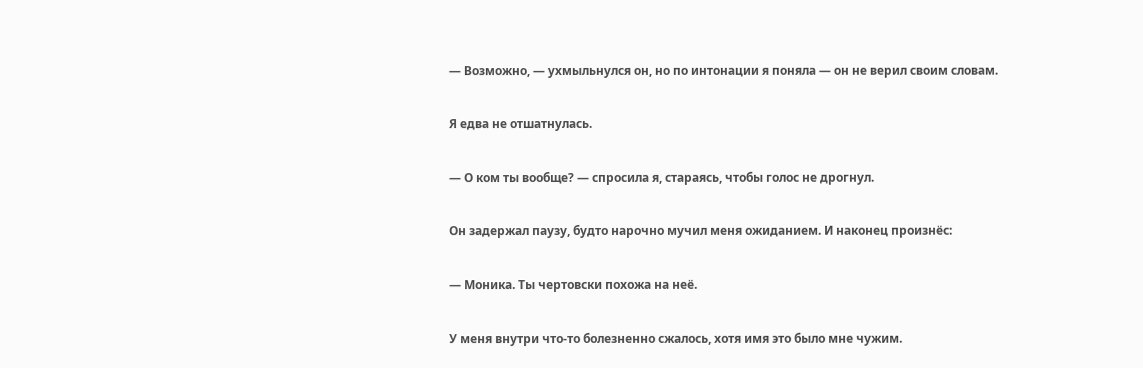— Возможно, — ухмыльнулся он, но по интонации я поняла — он не верил своим словам.

Я едва не отшатнулась.

— О ком ты вообще? — спросила я, стараясь, чтобы голос не дрогнул.

Он задержал паузу, будто нарочно мучил меня ожиданием. И наконец произнёс:

— Моника. Ты чертовски похожа на неё.

У меня внутри что-то болезненно сжалось, хотя имя это было мне чужим.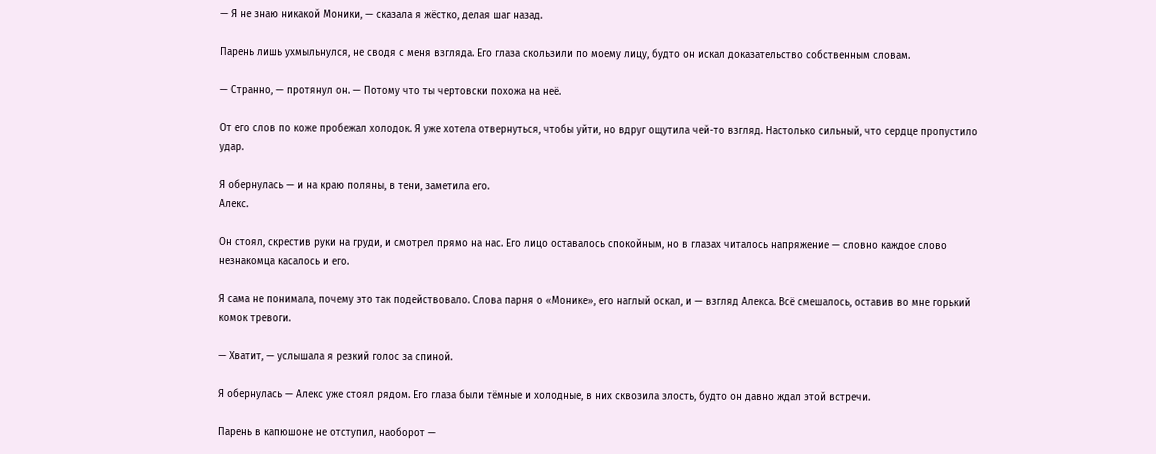— Я не знаю никакой Моники, — сказала я жёстко, делая шаг назад.

Парень лишь ухмыльнулся, не сводя с меня взгляда. Его глаза скользили по моему лицу, будто он искал доказательство собственным словам.

— Странно, — протянул он. — Потому что ты чертовски похожа на неё.

От его слов по коже пробежал холодок. Я уже хотела отвернуться, чтобы уйти, но вдруг ощутила чей-то взгляд. Настолько сильный, что сердце пропустило удар.

Я обернулась — и на краю поляны, в тени, заметила его.
Алекс.

Он стоял, скрестив руки на груди, и смотрел прямо на нас. Его лицо оставалось спокойным, но в глазах читалось напряжение — словно каждое слово незнакомца касалось и его.

Я сама не понимала, почему это так подействовало. Слова парня о «Монике», его наглый оскал, и — взгляд Алекса. Всё смешалось, оставив во мне горький комок тревоги.

— Хватит, — услышала я резкий голос за спиной.

Я обернулась — Алекс уже стоял рядом. Его глаза были тёмные и холодные, в них сквозила злость, будто он давно ждал этой встречи.

Парень в капюшоне не отступил, наоборот —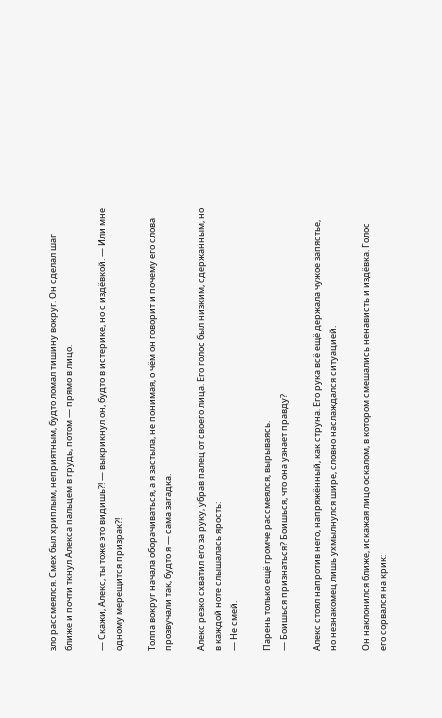зло рассмеялся. Смех был хриплым, неприятным, будто ломал тишину вокруг. Он сделал шаг ближе и почти ткнул Алекса пальцем в грудь, потом — прямо в лицо.

— Скажи, Алекс, ты тоже это видишь?! — выкрикнул он, будто в истерике, но с издёвкой. — Или мне одному мерещится призрак?!

Толпа вокруг начала оборачиваться, а я застыла, не понимая, о чём он говорит и почему его слова прозвучали так, будто я — сама загадка.

Алекс резко схватил его за руку, убрав палец от своего лица. Его голос был низким, сдержанным, но в каждой ноте слышалась ярость:
— Не смей.

Парень только ещё громче рассмеялся, вырываясь.
— Боишься признаться? Боишься, что она узнает правду?

Алекс стоял напротив него, напряжённый, как струна. Его рука всё ещё держала чужое запястье, но незнакомец лишь ухмылнулся шире, словно наслаждался ситуацией.

Он наклонился ближе, искажая лицо оскалом, в котором смешались ненависть и издёвка. Голос его сорвался на крик: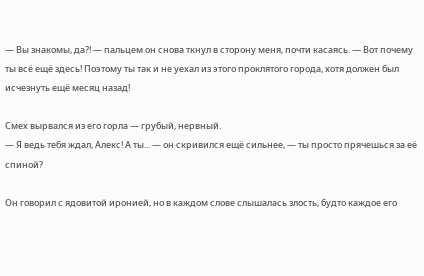— Вы знакомы, да?! — пальцем он снова ткнул в сторону меня, почти касаясь. — Вот почему ты всё ещё здесь! Поэтому ты так и не уехал из этого проклятого города, хотя должен был исчезнуть ещё месяц назад!

Смех вырвался из его горла — грубый, нервный.
— Я ведь тебя ждал, Алекс! А ты... — он скривился ещё сильнее, — ты просто прячешься за её спиной?

Он говорил с ядовитой иронией, но в каждом слове слышалась злость, будто каждое его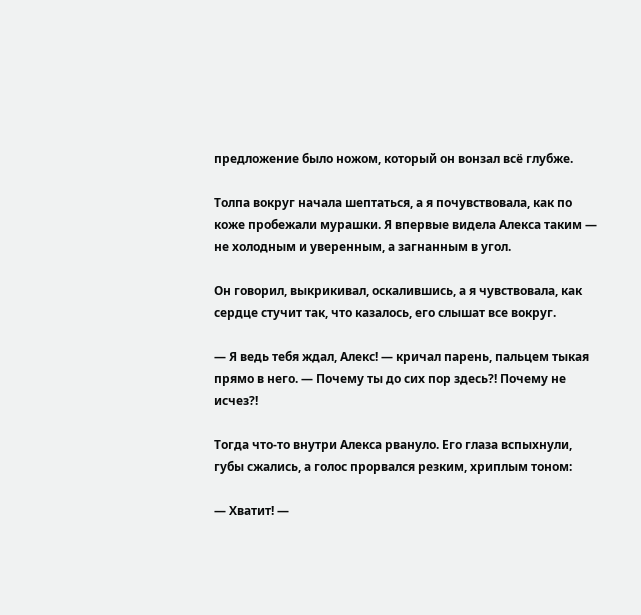предложение было ножом, который он вонзал всё глубже.

Толпа вокруг начала шептаться, а я почувствовала, как по коже пробежали мурашки. Я впервые видела Алекса таким — не холодным и уверенным, а загнанным в угол.

Он говорил, выкрикивал, оскалившись, а я чувствовала, как сердце стучит так, что казалось, его слышат все вокруг.

— Я ведь тебя ждал, Алекс! — кричал парень, пальцем тыкая прямо в него. — Почему ты до сих пор здесь?! Почему не исчез?!

Тогда что-то внутри Алекса рвануло. Его глаза вспыхнули, губы сжались, а голос прорвался резким, хриплым тоном:

— Хватит! —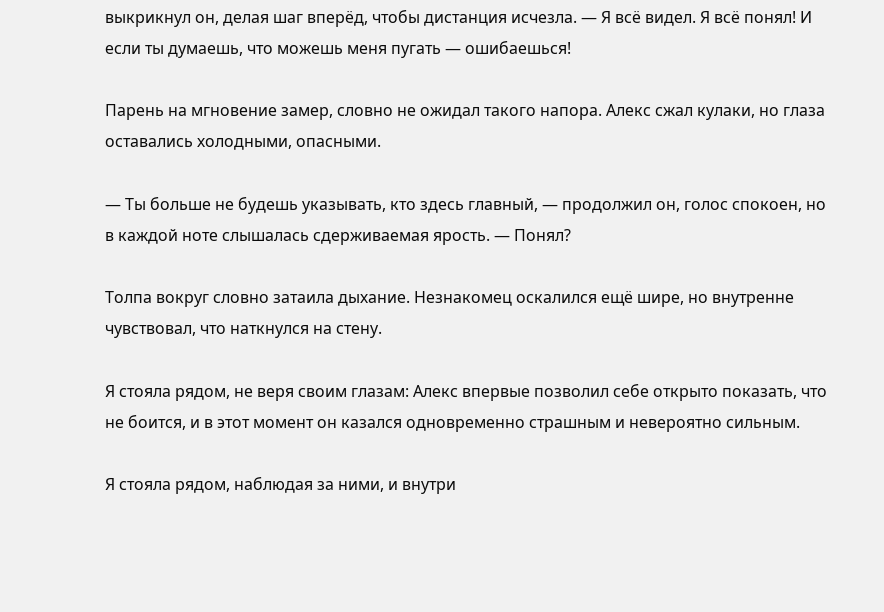выкрикнул он, делая шаг вперёд, чтобы дистанция исчезла. — Я всё видел. Я всё понял! И если ты думаешь, что можешь меня пугать — ошибаешься!

Парень на мгновение замер, словно не ожидал такого напора. Алекс сжал кулаки, но глаза оставались холодными, опасными.

— Ты больше не будешь указывать, кто здесь главный, — продолжил он, голос спокоен, но в каждой ноте слышалась сдерживаемая ярость. — Понял?

Толпа вокруг словно затаила дыхание. Незнакомец оскалился ещё шире, но внутренне чувствовал, что наткнулся на стену.

Я стояла рядом, не веря своим глазам: Алекс впервые позволил себе открыто показать, что не боится, и в этот момент он казался одновременно страшным и невероятно сильным.

Я стояла рядом, наблюдая за ними, и внутри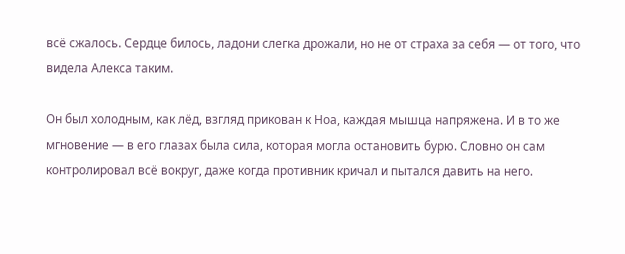всё сжалось. Сердце билось, ладони слегка дрожали, но не от страха за себя — от того, что видела Алекса таким.

Он был холодным, как лёд, взгляд прикован к Ноа, каждая мышца напряжена. И в то же мгновение — в его глазах была сила, которая могла остановить бурю. Словно он сам контролировал всё вокруг, даже когда противник кричал и пытался давить на него.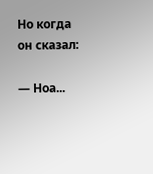Но когда он сказал:

— Ноа...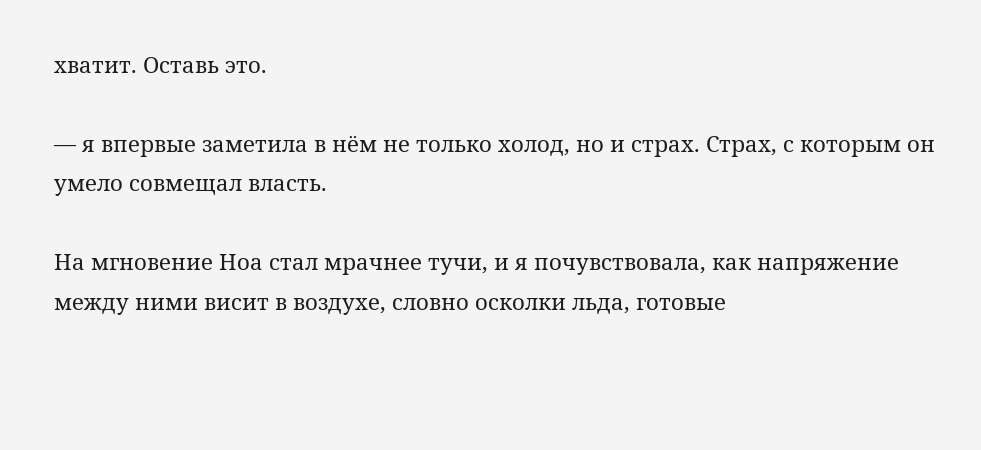хватит. Оставь это.

— я впервые заметила в нём не только холод, но и страх. Страх, с которым он умело совмещал власть.

На мгновение Ноа стал мрачнее тучи, и я почувствовала, как напряжение между ними висит в воздухе, словно осколки льда, готовые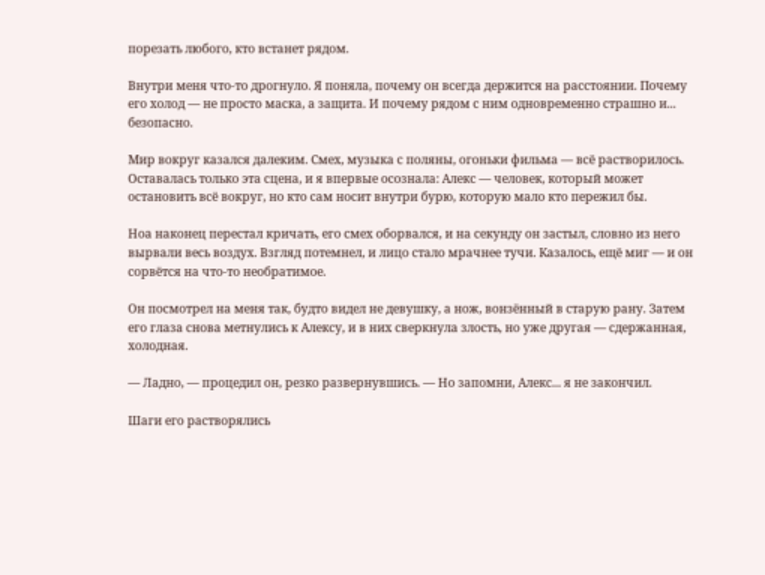порезать любого, кто встанет рядом.

Внутри меня что-то дрогнуло. Я поняла, почему он всегда держится на расстоянии. Почему его холод — не просто маска, а защита. И почему рядом с ним одновременно страшно и... безопасно.

Мир вокруг казался далеким. Смех, музыка с поляны, огоньки фильма — всё растворилось. Оставалась только эта сцена, и я впервые осознала: Алекс — человек, который может остановить всё вокруг, но кто сам носит внутри бурю, которую мало кто пережил бы.

Ноа наконец перестал кричать, его смех оборвался, и на секунду он застыл, словно из него вырвали весь воздух. Взгляд потемнел, и лицо стало мрачнее тучи. Казалось, ещё миг — и он сорвётся на что-то необратимое.

Он посмотрел на меня так, будто видел не девушку, а нож, вонзённый в старую рану. Затем его глаза снова метнулись к Алексу, и в них сверкнула злость, но уже другая — сдержанная, холодная.

— Ладно, — процедил он, резко развернувшись. — Но запомни, Алекс... я не закончил.

Шаги его растворялись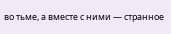во тьме, а вместе с ними — странное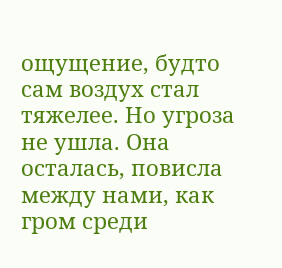ощущение, будто сам воздух стал тяжелее. Но угроза не ушла. Она осталась, повисла между нами, как гром среди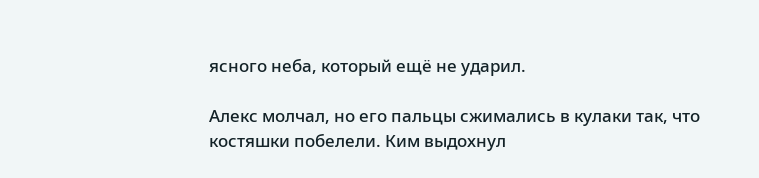ясного неба, который ещё не ударил.

Алекс молчал, но его пальцы сжимались в кулаки так, что костяшки побелели. Ким выдохнул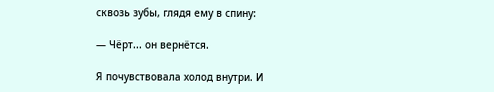сквозь зубы, глядя ему в спину:

— Чёрт... он вернётся.

Я почувствовала холод внутри. И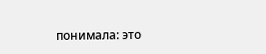понимала: это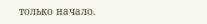только начало.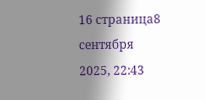16 страница8 сентября 2025, 22:43